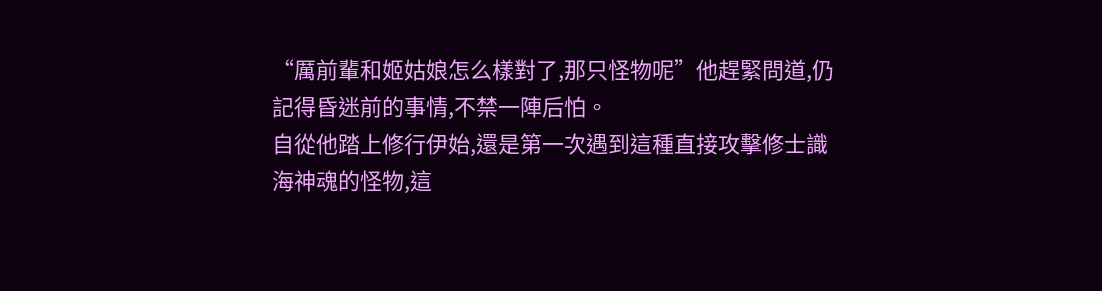“厲前輩和姬姑娘怎么樣對了,那只怪物呢”他趕緊問道,仍記得昏迷前的事情,不禁一陣后怕。
自從他踏上修行伊始,還是第一次遇到這種直接攻擊修士識海神魂的怪物,這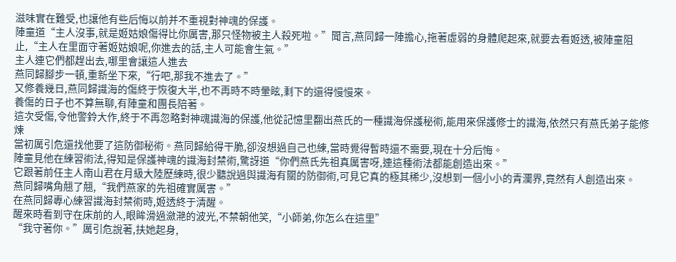滋味實在難受,也讓他有些后悔以前并不重視對神魂的保護。
陣童道“主人沒事,就是姬姑娘傷得比你厲害,那只怪物被主人殺死啦。”聞言,燕同歸一陣擔心,拖著虛弱的身體爬起來,就要去看姬透,被陣童阻止,“主人在里面守著姬姑娘呢,你進去的話,主人可能會生氣。”
主人連它們都趕出去,哪里會讓這人進去
燕同歸腳步一頓,重新坐下來,“行吧,那我不進去了。”
又修養幾日,燕同歸識海的傷終于恢復大半,也不再時不時暈眩,剩下的還得慢慢來。
養傷的日子也不算無聊,有陣童和團長陪著。
這次受傷,令他警鈴大作,終于不再忽略對神魂識海的保護,他從記憶里翻出燕氏的一種識海保護秘術,能用來保護修士的識海,依然只有燕氏弟子能修煉
當初厲引危還找他要了這防御秘術。燕同歸給得干脆,卻沒想過自己也練,當時覺得暫時還不需要,現在十分后悔。
陣童見他在練習術法,得知是保護神魂的識海封禁術,驚訝道“你們燕氏先祖真厲害呀,連這種術法都能創造出來。”
它跟著前任主人南山君在月級大陸歷練時,很少聽說過與識海有關的防御術,可見它真的極其稀少,沒想到一個小小的青瀾界,竟然有人創造出來。
燕同歸嘴角翹了翹,“我們燕家的先祖確實厲害。”
在燕同歸專心練習識海封禁術時,姬透終于清醒。
醒來時看到守在床前的人,眼眸滑過瀲滟的波光,不禁朝他笑,“小師弟,你怎么在這里”
“我守著你。”厲引危說著,扶她起身,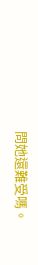問她還難受嗎。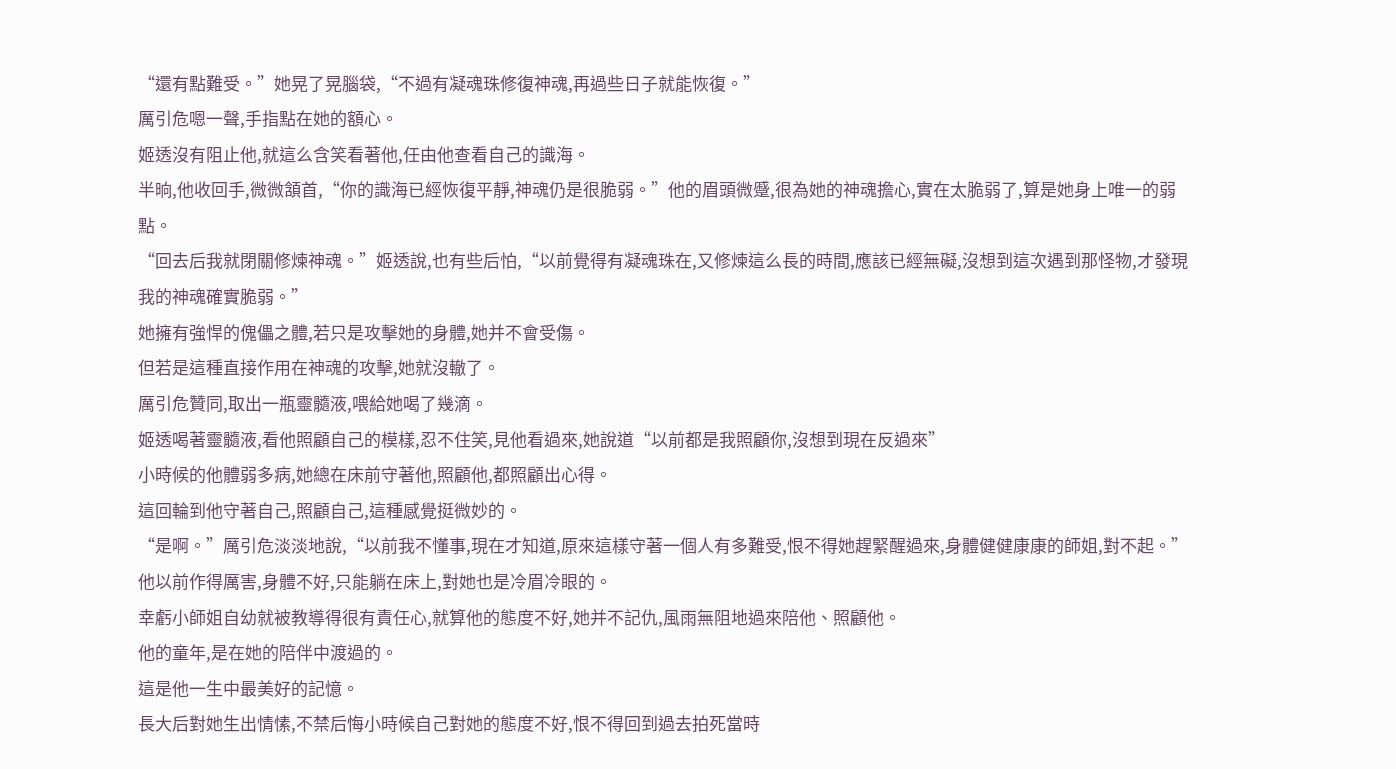“還有點難受。”她晃了晃腦袋,“不過有凝魂珠修復神魂,再過些日子就能恢復。”
厲引危嗯一聲,手指點在她的額心。
姬透沒有阻止他,就這么含笑看著他,任由他查看自己的識海。
半晌,他收回手,微微頷首,“你的識海已經恢復平靜,神魂仍是很脆弱。”他的眉頭微蹙,很為她的神魂擔心,實在太脆弱了,算是她身上唯一的弱點。
“回去后我就閉關修煉神魂。”姬透說,也有些后怕,“以前覺得有凝魂珠在,又修煉這么長的時間,應該已經無礙,沒想到這次遇到那怪物,才發現我的神魂確實脆弱。”
她擁有強悍的傀儡之體,若只是攻擊她的身體,她并不會受傷。
但若是這種直接作用在神魂的攻擊,她就沒轍了。
厲引危贊同,取出一瓶靈髓液,喂給她喝了幾滴。
姬透喝著靈髓液,看他照顧自己的模樣,忍不住笑,見他看過來,她說道“以前都是我照顧你,沒想到現在反過來”
小時候的他體弱多病,她總在床前守著他,照顧他,都照顧出心得。
這回輪到他守著自己,照顧自己,這種感覺挺微妙的。
“是啊。”厲引危淡淡地說,“以前我不懂事,現在才知道,原來這樣守著一個人有多難受,恨不得她趕緊醒過來,身體健健康康的師姐,對不起。”
他以前作得厲害,身體不好,只能躺在床上,對她也是冷眉冷眼的。
幸虧小師姐自幼就被教導得很有責任心,就算他的態度不好,她并不記仇,風雨無阻地過來陪他、照顧他。
他的童年,是在她的陪伴中渡過的。
這是他一生中最美好的記憶。
長大后對她生出情愫,不禁后悔小時候自己對她的態度不好,恨不得回到過去拍死當時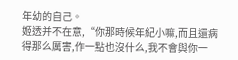年幼的自己。
姬透并不在意,“你那時候年紀小嘛,而且還病得那么厲害,作一點也沒什么,我不會與你一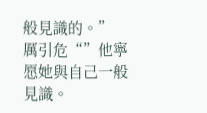般見識的。”
厲引危“”他寧愿她與自己一般見識。